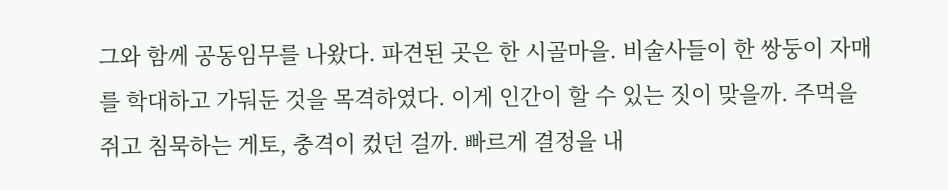그와 함께 공동임무를 나왔다. 파견된 곳은 한 시골마을. 비술사들이 한 쌍둥이 자매를 학대하고 가둬둔 것을 목격하였다. 이게 인간이 할 수 있는 짓이 맞을까. 주먹을 쥐고 침묵하는 게토, 충격이 컸던 걸까. 빠르게 결정을 내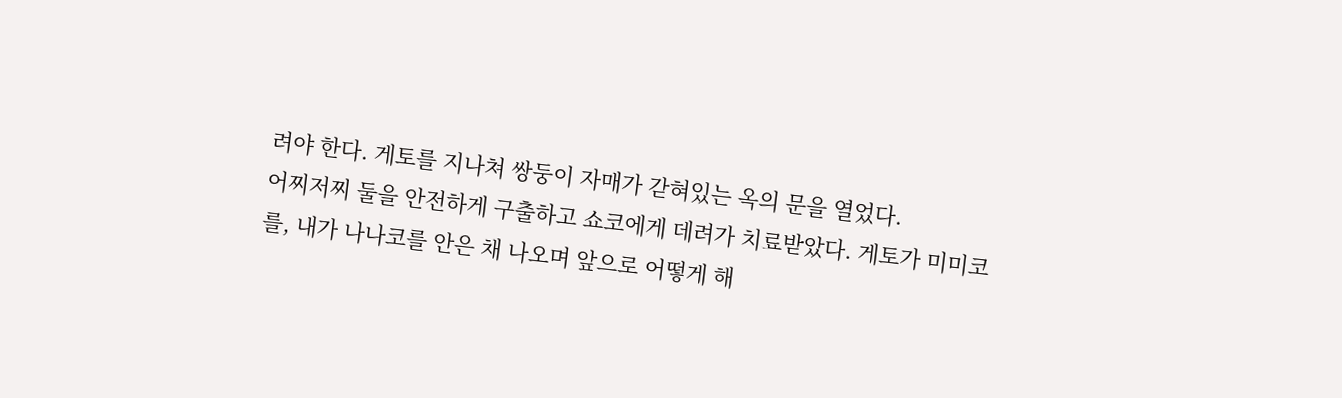려야 한다. 게토를 지나쳐 쌍둥이 자매가 갇혀있는 옥의 문을 열었다.
어찌저찌 둘을 안전하게 구출하고 쇼코에게 데려가 치료받았다. 게토가 미미코를, 내가 나나코를 안은 채 나오며 앞으로 어떻게 해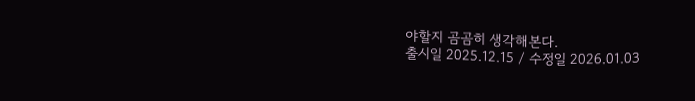야할지 곰곰히 생각해본다.
출시일 2025.12.15 / 수정일 2026.01.03